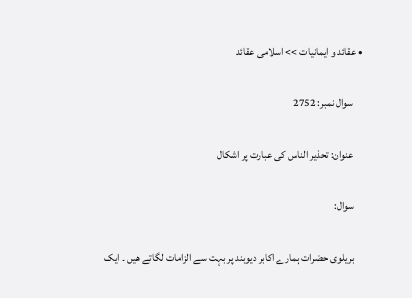• عقائد و ایمانیات >> اسلامی عقائد

    سوال نمبر: 2752

    عنوان: تحذیر الناس کی عبارت پر اشکال

    سوال:

    بریلوی حضرات ہمارے اکابر دیوبند پر بہت سے الزامات لگاتے ھیں ۔ ایک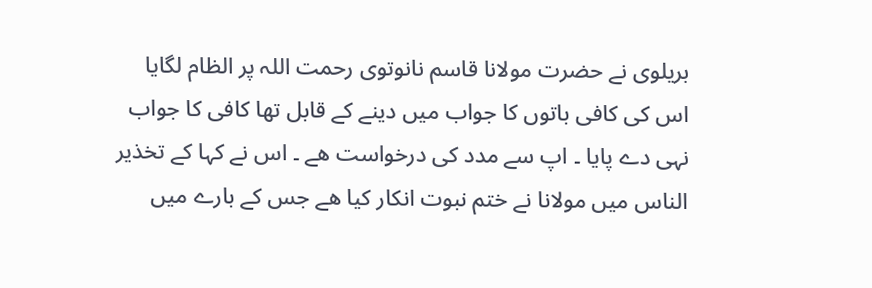بریلوی نے حضرت مولانا قاسم نانوتوی رحمت اللہ پر الظام لگایا اس کی کافی باتوں کا جواب میں دینے کے قابل تھا کافی کا جواب نہی دے پایا ۔ اپ سے مدد کی درخواست ھے ۔ اس نے کہا کے تخذیر الناس میں مولانا نے ختم نبوت انکار کیا ھے جس کے بارے میں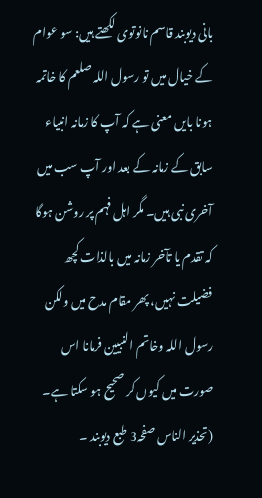بانی دیوبند قاسم نانوتوی لکھتے ہیں: سو عوام کے خیال میں تو رسول اللہ صلعم کا خاتمہ ہونا بایں معنی ہے کہ آپ کا زمانہ انبیاء سابق کے زمانہ کے بعد اور آپ سب میں آخری نبی ہیں۔ مگر اہل فہم پر روشن ہوگا کہ تقدم یا تآخر زمانہ میں بالذات کچھ فضیلت نہیں، پھر مقام مدح میں ولکن رسول اللہ وخاتم النبیین فرمانا اس صورت میں کیوں کر صحیح ہو سکتا ہے۔ (تحذیر الناس صفحہ3 طبع دیوبند ۔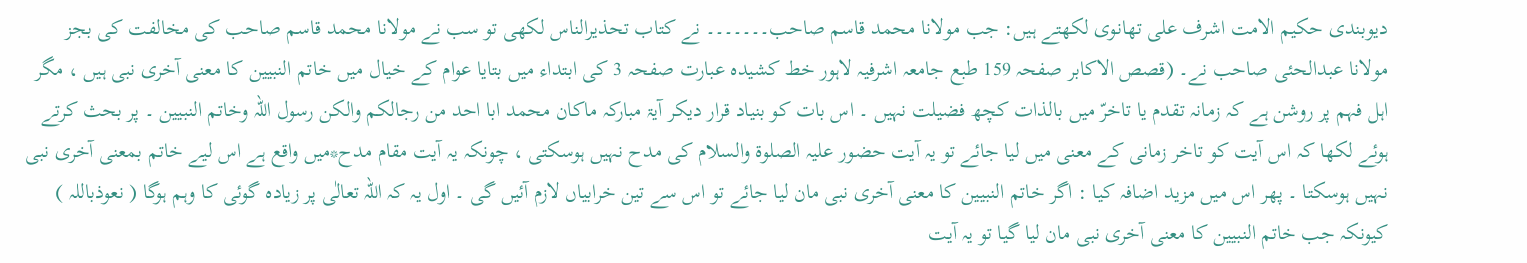دیوبندی حکیم الامت اشرف علی تھانوی لکھتے ہیں: جب مولانا محمد قاسم صاحب۔۔۔۔۔۔۔ نے کتاب تحذیرالناس لکھی تو سب نے مولانا محمد قاسم صاحب کی مخالفت کی بجز مولانا عبدالحئی صاحب نے۔ (قصص الاکابر صفحہ 159 طبع جامعہ اشرفیہ لاہور خط کشیدہ عبارت صفحہ 3 کی ابتداء میں بتایا عوام کے خیال میں خاتم النبیین کا معنی آخری نبی ہیں ، مگر اہل فہم پر روشن ہے کہ زمانہ تقدم یا تاخرّ میں بالذات کچھ فضیلت نہیں ۔ اس بات کو بنیاد قرار دیکر آیۃ مبارکہ ماکان محمد ابا احد من رجالکم والکن رسول اللہ وخاتم النبیین ۔ پر بحث کرتے ہوئے لکھا کہ اس آیت کو تاخر زمانی کے معنی میں لیا جائے تو یہ آیت حضور علیہ الصلوۃ والسلام کی مدح نہیں ہوسکتی ، چونکہ یہ آیت مقام مدح*میں واقع ہے اس لیے خاتم بمعنی آخری نبی نہیں ہوسکتا ۔ پھر اس میں مزید اضافہ کیا : اگر خاتم النبیین کا معنی آخری نبی مان لیا جائے تو اس سے تین خرابیاں لازم آئیں گی ۔ اول یہ کہ اللہ تعالٰی پر زیادہ گوئی کا وہم ہوگا ( نعوذباللہ ) کیونکہ جب خاتم النبیین کا معنی آخری نبی مان لیا گیا تو یہ آیت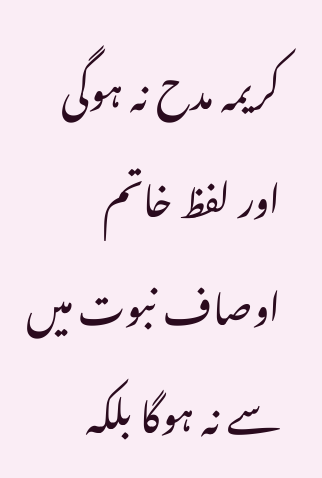کریمہ مدح نہ ہوگی اور لفظ خاتم اوصاف نبوت میں سے نہ ہوگا بلکہ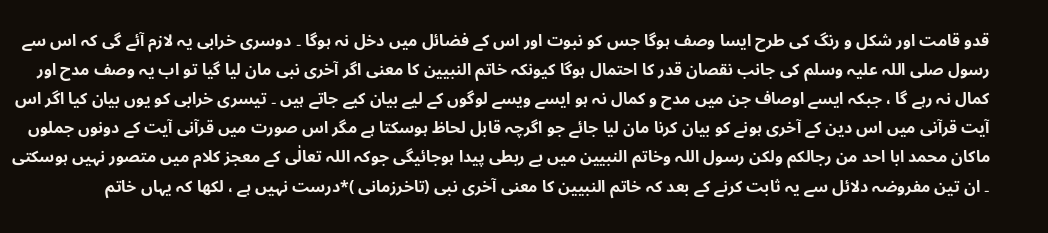قدو قامت اور شکل و رنگ کی طرح ایسا وصف ہوگا جس کو نبوت اور اس کے فضائل میں دخل نہ ہوگا ۔ دوسری خرابی یہ لازم آئے گی کہ اس سے رسول صلی اللہ علیہ وسلم کی جانب نقصان قدر کا احتمال ہوگا کیونکہ خاتم النبیین کا معنی اگر آخری نبی مان لیا گیا تو اب یہ وصف مدح اور کمال نہ رہے گا ، جبکہ ایسے اوصاف جن میں مدح و کمال نہ ہو ایسے ویسے لوگوں کے لیے بیان کیے جاتے ہیں ۔ تیسری خرابی کو یوں بیان کیا اگر اس آیت قرآنی میں اس دین کے آخری ہونے کو بیان کرنا مان لیا جائے جو اگرچہ قابل لحاظ ہوسکتا ہے مگر اس صورت میں قرآنی آیت کے دونوں جملوں ماکان محمد ابا احد من رجالکم ولکن رسول اللہ وخاتم النبیین میں بے ربطی پیدا ہوجائیگی جوکہ اللہ تعالٰی کے معجز کلام میں متصور نہیں ہوسکتی ۔ ان تین مفروضہ دلائل سے یہ ثابت کرنے کے بعد کہ خاتم النبیین کا معنی آخری نبی (تاخرزمانی )*درست نہیں ہے ، لکھا کہ یہاں خاتم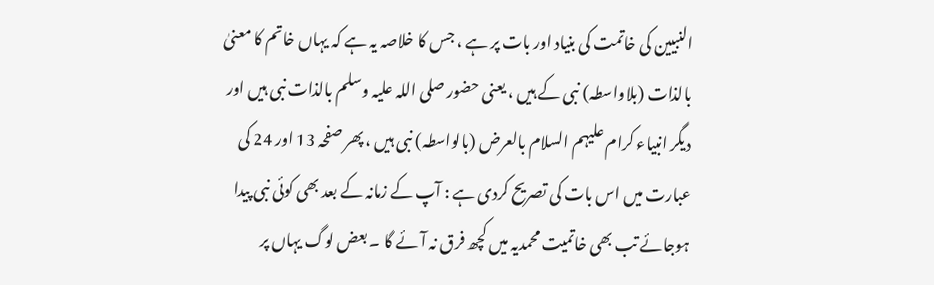النبیین کی خاتمت کی بنیاد اور بات پر ہے ، جس کا خلاصہ یہ ہے کہ یہاں خاتم کا معنیٰ بالذات (بلاواسطہ) نبی کے ہیں ، یعنی حضور صلی اللہ علیہ وسلم بالذات نبی ہیں اور دیگر انبیاء کرام علیہم السلام بالعرض (بالواسطہ) نبی ہیں ، پھر صفحہ 13 اور 24 کی عبارت میں اس بات کی تصریح کردی ہے : آپ کے زمانہ کے بعد بھی کوئی نبی پیدا ہوجائے تب بھی خاتمیت محمدیہ میں کچھ فرق نہ آئے گا ۔ بعض لوگ یہاں پر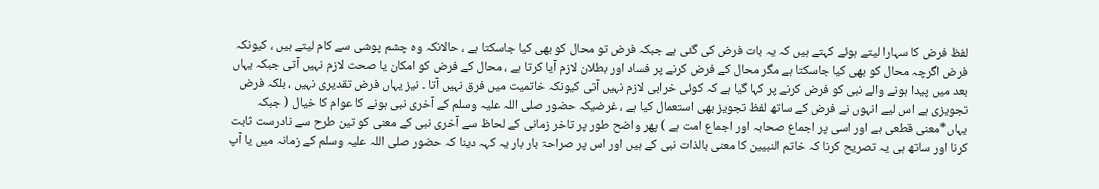لفظ فرض کا سہارا لیتے ہوئے کہتے ہیں کہ یہ بات فرض کی گئی ہے جبکہ فرض تو محال کو بھی کیا جاسکتا ہے ، حالانکہ وہ چشم پوشی سے کام لیتے ہیں ، کیونکہ فرض اگرچہ محال کو بھی کیا جاسکتا ہے مگر محال کے فرض کرنے پر فساد اور بطلان لازم آیا کرتا ہے ، محال کے فرض کو امکان یا صحت لازم نہیں آتی جبکہ یہاں بعد میں پیدا ہونے والے نبی کو فرض کرنے پر کہا گیا ہے کہ کوئی خرابی لازم نہیں آتی کیونکہ خاتمیت میں فرق نہیں آتا ۔ نیز یہاں فرض تقدیری نہیں ، بلکہ فرض تجویزی ہے اس لیے انہوں نے فرض کے ساتھ لفظ تجویز بھی استعمال کیا ہے ، غرضیکہ حضور صلی اللہ علیہ وسلم کے آخری نبی ہونے کا عوام کا خیال ( جبکہ یہاں*معنی قطعی ہے اور اسی پر اجماع صحابہ اور اجماع امت ہے ) پھر واضح طور پر تاخر زمانی کے لحاظ سے آخری نبی کے معنی کو تین طرح سے نادرست ثابت کرنا اور ساتھ ہی یہ تصریح کرنا کہ خاتم النبیین کا معنی بالذات نبی کے ہیں اور اس پر صراحۃ بار بار یہ کہہ دینا کہ حضور صلی اللہ علیہ وسلم کے زمانہ میں یا آپ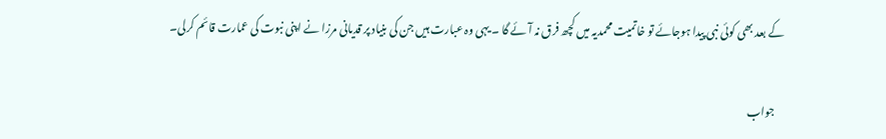کے بعد بھی کوئی نبی پیدا ہوجائے تو خاتمیت محمدیہ میں کچھ فرق نہ آئے گا ۔ یہی وہ عبارت ہیں جن کی بنیاد پر قدیانی مرزا نے اپنی نبوت کی عمارت قائم کرلی۔

    جواب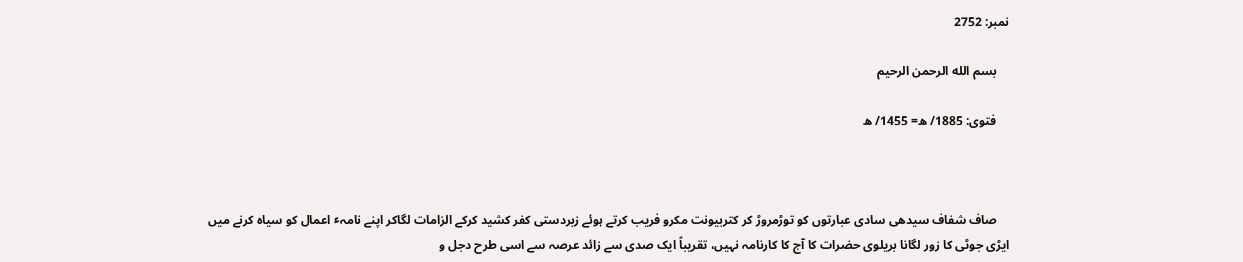نمبر: 2752

    بسم الله الرحمن الرحيم

    فتوی: 1885/ ھ= 1455/ ھ



    صاف شفاف سیدھی سادی عبارتوں کو توڑمروڑ کر کتربیونت مکرو فریب کرتے ہوئے زبردستی کفر کشید کرکے الزامات لگاکر اپنے نامہٴ اعمال کو سیاہ کرنے میں ایڑی جوٹی کا زور لگانا بریلوی حضرات کا آج کا کارنامہ نہیں، تقریباً ایک صدی سے زائد عرصہ سے اسی طرح دجل و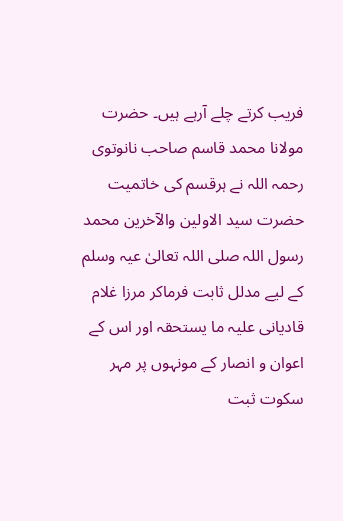فریب کرتے چلے آرہے ہیں۔ حضرت مولانا محمد قاسم صاحب نانوتوی رحمہ اللہ نے ہرقسم کی خاتمیت حضرت سید الاولین والآخرین محمد رسول اللہ صلی اللہ تعالیٰ عیہ وسلم کے لیے مدلل ثابت فرماکر مرزا غلام قادیانی علیہ ما یستحقہ اور اس کے اعوان و انصار کے مونہوں پر مہر سکوت ثبت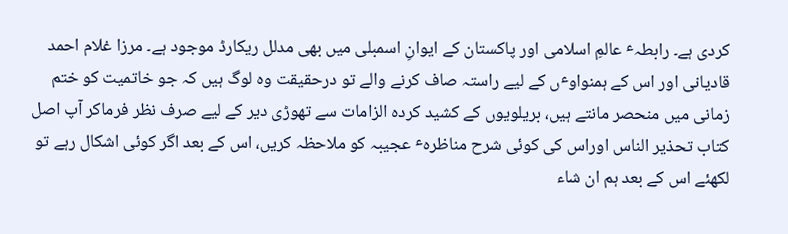کردی ہے۔ رابطہٴ عالمِ اسلامی اور پاکستان کے ایوانِ اسمبلی میں بھی مدلل ریکارڈ موجود ہے۔ مرزا غلام احمد قادیانی اور اس کے ہمنواوٴں کے لیے راستہ صاف کرنے والے تو درحقیقت وہ لوگ ہیں کہ جو خاتمیت کو ختم زمانی میں منحصر مانتے ہیں، بریلویوں کے کشید کردہ الزامات سے تھوڑی دیر کے لیے صرف نظر فرماکر آپ اصل کتاب تحذیر الناس اوراس کی کوئی شرح مناظرہٴ عجیبہ کو ملاحظہ کریں، اس کے بعد اگر کوئی اشکال رہے تو لکھئے اس کے بعد ہم ان شاء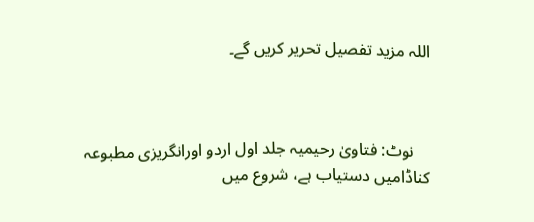اللہ مزید تفصیل تحریر کریں گے۔



    نوٹ: فتاویٰ رحیمیہ جلد اول اردو اورانگریزی مطبوعہ کناڈامیں دستیاب ہے، شروع میں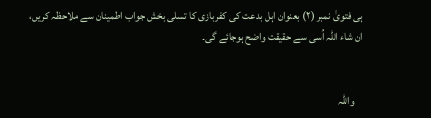ہی فتویٰ نمبر (۲) بعنوان اہل بدعت کی کفربازی کا تسلی بخش جواب اطمینان سے ملاحظہ کریں، ان شاء اللہ اُسی سے حقیقت واضح ہوجائے گی۔


    واللہ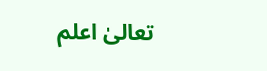تعالیٰ اعلم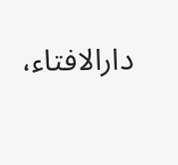دارالافتاء،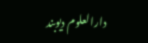دارالعلوم دیوبند